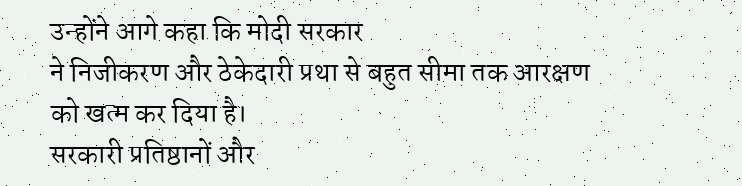उन्होंने आगे कहा कि मोदी सरकार
ने निजीकरण और ठेकेदारी प्रथा से बहुत सीमा तक आरक्षण को खत्म कर दिया है।
सरकारी प्रतिष्ठानों और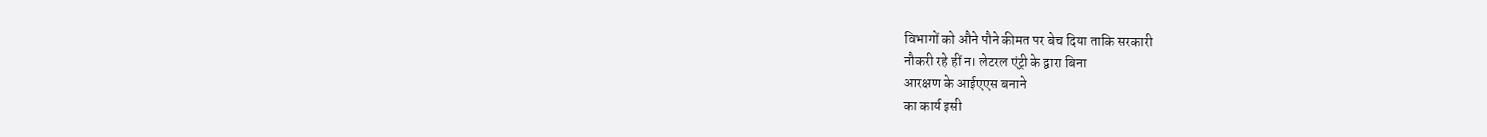विभागों को औने पौने कीमत पर बेच दिया ताकि सरकारी
नौकरी रहे हीं न। लेटरल एंट्री के द्वारा बिना
आरक्षण के आईएएस बनाने
का कार्य इसी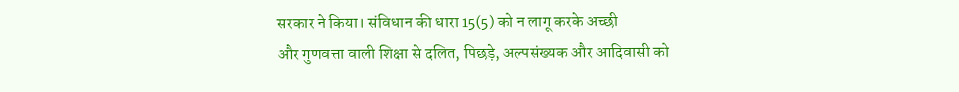सरकार ने किया। संविधान की धारा 15(5) को न लागू करके अच्छी
और गुणवत्ता वाली शिक्षा से दलित, पिछड़े, अल्पसंख्यक और आदिवासी को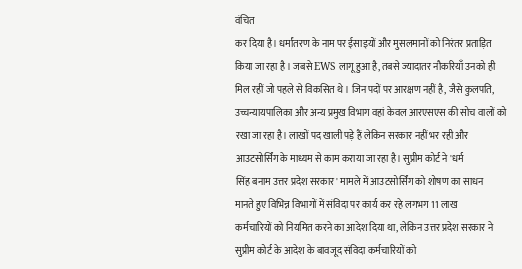वंचित
कर दिया है। धर्मांतरण के नाम पर ईसाइयों और मुसलमानों को निरंतर प्रताड़ित
किया जा रहा है । जबसे EWS लागू हुआ है, तबसे ज्यादातर नौकरियाँ उनको ही
मिल रहीं जो पहले से विकसित थे। जिन पदों पर आरक्षण नहीं है, जैसे कुलपति,
उच्चन्यायपालिका और अन्य प्रमुख विभाग वहां केवल आरएसएस की सोच वालों को
रखा जा रहा है। लाखों पद खाली पड़े हैं लेकिन सरकार नहीं भर रही और
आउटसोर्सिंग के माध्यम से काम कराया जा रहा है। सुप्रीम कोर्ट ने 'धर्म
सिंह बनाम उत्तर प्रदेश सरकार' मामले में आउटसोर्सिंग को शोषण का साधन
मानते हुए विभिन्न विभागों में संविदा पर कार्य कर रहे लगभग 11 लाख
कर्मचारियों को नियमित करने का आदेश दिया था, लेकिन उत्तर प्रदेश सरकार ने
सुप्रीम कोर्ट के आदेश के बावजूद संविदा कर्मचारियों को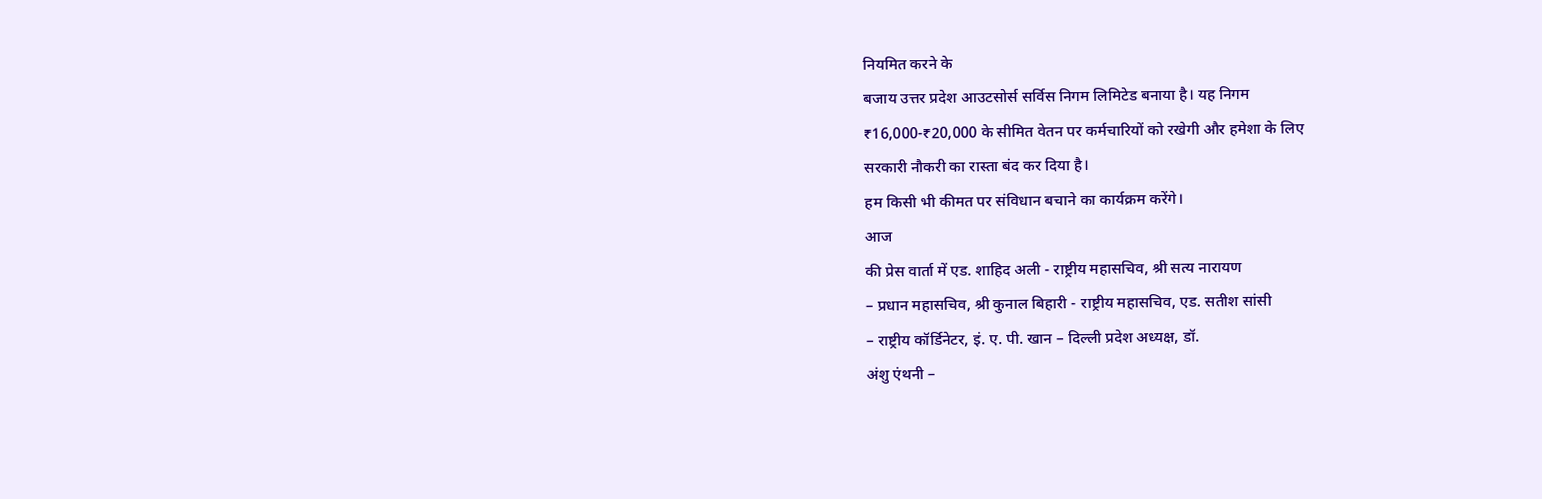नियमित करने के
बजाय उत्तर प्रदेश आउटसोर्स सर्विस निगम लिमिटेड बनाया है। यह निगम
₹16,000-₹20,000 के सीमित वेतन पर कर्मचारियों को रखेगी और हमेशा के लिए
सरकारी नौकरी का रास्ता बंद कर दिया है।
हम किसी भी कीमत पर संविधान बचाने का कार्यक्रम करेंगे।
आज
की प्रेस वार्ता में एड. शाहिद अली - राष्ट्रीय महासचिव, श्री सत्य नारायण
– प्रधान महासचिव, श्री कुनाल बिहारी - राष्ट्रीय महासचिव, एड. सतीश सांसी
– राष्ट्रीय कॉर्डिनेटर, इं. ए. पी. खान – दिल्ली प्रदेश अध्यक्ष, डॉ.
अंशु एंथनी –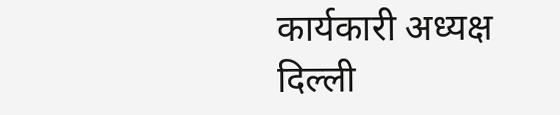कार्यकारी अध्यक्ष दिल्ली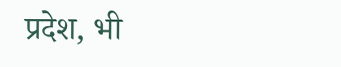प्रदेश, भी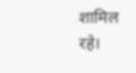शामिल रहे।